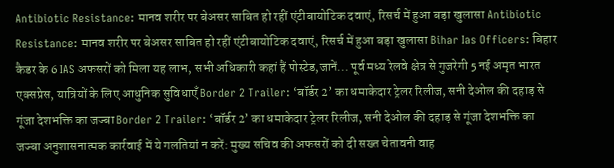Antibiotic Resistance: मानव शरीर पर बेअसर साबित हो रहीं एंटीबायोटिक दवाएं, रिसर्च में हुआ बड़ा खुलासा Antibiotic Resistance: मानव शरीर पर बेअसर साबित हो रहीं एंटीबायोटिक दवाएं, रिसर्च में हुआ बड़ा खुलासा Bihar Ias Officers: बिहार कैडर के 6 IAS अफसरों को मिला यह लाभ, सभी अधिकारी कहां हैं पोस्टेड,जानें... पूर्व मध्य रेलवे क्षेत्र से गुजरेगी 5 नई अमृत भारत एक्सप्रेस, यात्रियों के लिए आधुनिक सुविधाएँ Border 2 Trailer: ‘बॉर्डर 2’ का धमाकेदार ट्रेलर रिलीज, सनी देओल की दहाड़ से गूंजा देशभक्ति का जज्बा Border 2 Trailer: ‘बॉर्डर 2’ का धमाकेदार ट्रेलर रिलीज, सनी देओल की दहाड़ से गूंजा देशभक्ति का जज्बा अनुशासनात्मक कार्रवाई में ये गलतियां न करें: मुख्य सचिव की अफसरों को दी सख्त चेतावनी वाह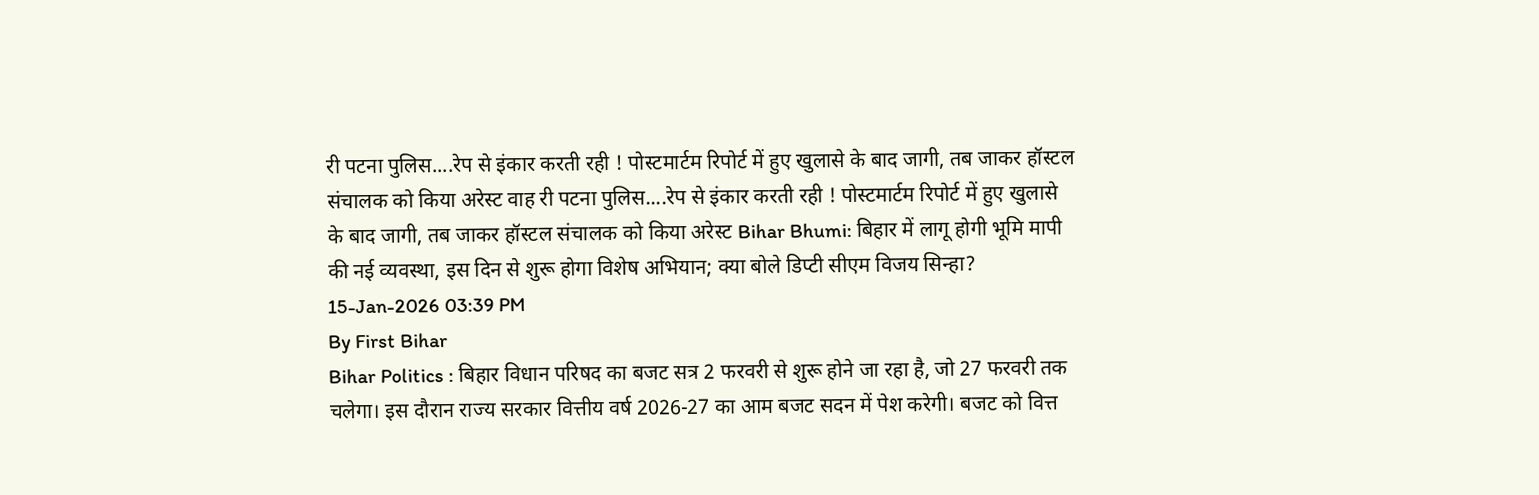री पटना पुलिस....रेप से इंकार करती रही ! पोस्टमार्टम रिपोर्ट में हुए खुलासे के बाद जागी, तब जाकर हॉस्टल संचालक को किया अरेस्ट वाह री पटना पुलिस....रेप से इंकार करती रही ! पोस्टमार्टम रिपोर्ट में हुए खुलासे के बाद जागी, तब जाकर हॉस्टल संचालक को किया अरेस्ट Bihar Bhumi: बिहार में लागू होगी भूमि मापी की नई व्यवस्था, इस दिन से शुरू होगा विशेष अभियान; क्या बोले डिप्टी सीएम विजय सिन्हा?
15-Jan-2026 03:39 PM
By First Bihar
Bihar Politics : बिहार विधान परिषद का बजट सत्र 2 फरवरी से शुरू होने जा रहा है, जो 27 फरवरी तक चलेगा। इस दौरान राज्य सरकार वित्तीय वर्ष 2026-27 का आम बजट सदन में पेश करेगी। बजट को वित्त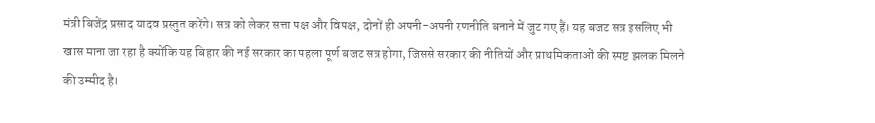मंत्री बिजेंद्र प्रसाद यादव प्रस्तुत करेंगे। सत्र को लेकर सत्ता पक्ष और विपक्ष, दोनों ही अपनी-अपनी रणनीति बनाने में जुट गए हैं। यह बजट सत्र इसलिए भी खास माना जा रहा है क्योंकि यह बिहार की नई सरकार का पहला पूर्ण बजट सत्र होगा, जिससे सरकार की नीतियों और प्राथमिकताओं की स्पष्ट झलक मिलने की उम्मीद है।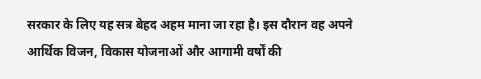सरकार के लिए यह सत्र बेहद अहम माना जा रहा है। इस दौरान वह अपने आर्थिक विजन, विकास योजनाओं और आगामी वर्षों की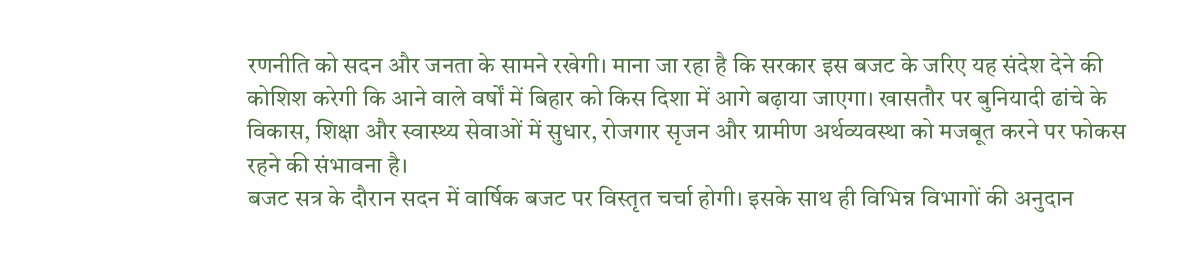रणनीति को सदन और जनता के सामने रखेगी। माना जा रहा है कि सरकार इस बजट के जरिए यह संदेश देने की कोशिश करेगी कि आने वाले वर्षों में बिहार को किस दिशा में आगे बढ़ाया जाएगा। खासतौर पर बुनियादी ढांचे के विकास, शिक्षा और स्वास्थ्य सेवाओं में सुधार, रोजगार सृजन और ग्रामीण अर्थव्यवस्था को मजबूत करने पर फोकस रहने की संभावना है।
बजट सत्र के दौरान सदन में वार्षिक बजट पर विस्तृत चर्चा होगी। इसके साथ ही विभिन्न विभागों की अनुदान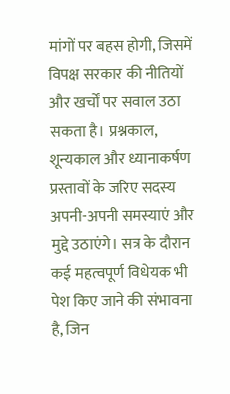मांगों पर बहस होगी, जिसमें विपक्ष सरकार की नीतियों और खर्चों पर सवाल उठा सकता है। प्रश्नकाल, शून्यकाल और ध्यानाकर्षण प्रस्तावों के जरिए सदस्य अपनी-अपनी समस्याएं और मुद्दे उठाएंगे। सत्र के दौरान कई महत्वपूर्ण विधेयक भी पेश किए जाने की संभावना है, जिन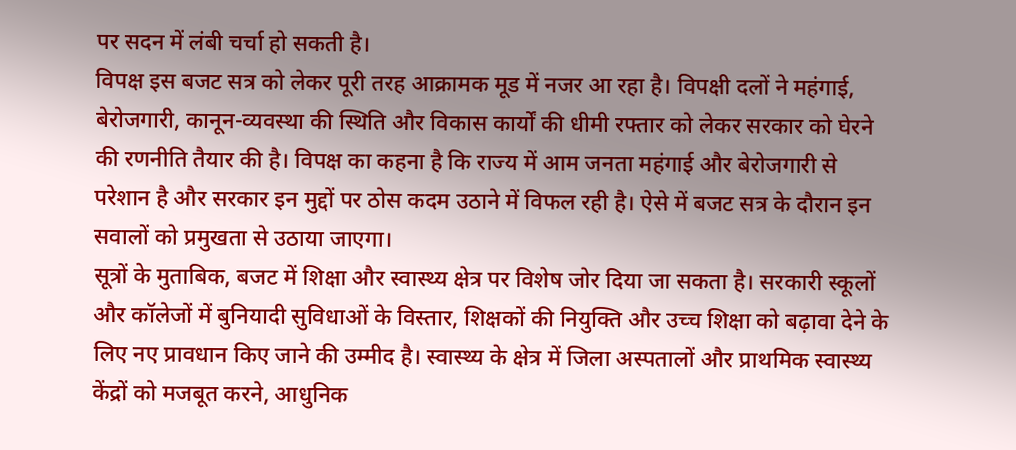पर सदन में लंबी चर्चा हो सकती है।
विपक्ष इस बजट सत्र को लेकर पूरी तरह आक्रामक मूड में नजर आ रहा है। विपक्षी दलों ने महंगाई, बेरोजगारी, कानून-व्यवस्था की स्थिति और विकास कार्यों की धीमी रफ्तार को लेकर सरकार को घेरने की रणनीति तैयार की है। विपक्ष का कहना है कि राज्य में आम जनता महंगाई और बेरोजगारी से परेशान है और सरकार इन मुद्दों पर ठोस कदम उठाने में विफल रही है। ऐसे में बजट सत्र के दौरान इन सवालों को प्रमुखता से उठाया जाएगा।
सूत्रों के मुताबिक, बजट में शिक्षा और स्वास्थ्य क्षेत्र पर विशेष जोर दिया जा सकता है। सरकारी स्कूलों और कॉलेजों में बुनियादी सुविधाओं के विस्तार, शिक्षकों की नियुक्ति और उच्च शिक्षा को बढ़ावा देने के लिए नए प्रावधान किए जाने की उम्मीद है। स्वास्थ्य के क्षेत्र में जिला अस्पतालों और प्राथमिक स्वास्थ्य केंद्रों को मजबूत करने, आधुनिक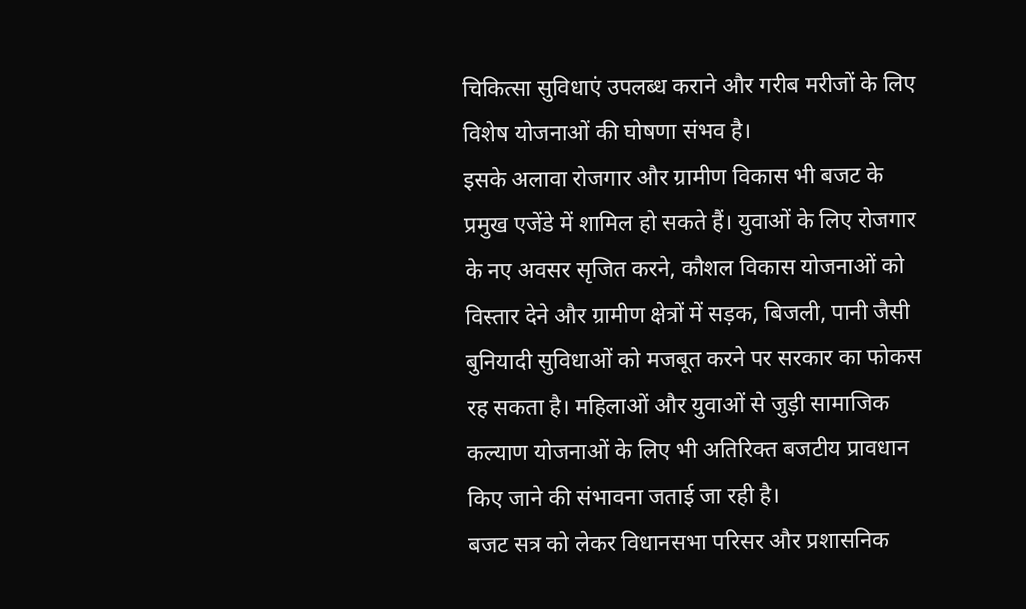चिकित्सा सुविधाएं उपलब्ध कराने और गरीब मरीजों के लिए विशेष योजनाओं की घोषणा संभव है।
इसके अलावा रोजगार और ग्रामीण विकास भी बजट के प्रमुख एजेंडे में शामिल हो सकते हैं। युवाओं के लिए रोजगार के नए अवसर सृजित करने, कौशल विकास योजनाओं को विस्तार देने और ग्रामीण क्षेत्रों में सड़क, बिजली, पानी जैसी बुनियादी सुविधाओं को मजबूत करने पर सरकार का फोकस रह सकता है। महिलाओं और युवाओं से जुड़ी सामाजिक कल्याण योजनाओं के लिए भी अतिरिक्त बजटीय प्रावधान किए जाने की संभावना जताई जा रही है।
बजट सत्र को लेकर विधानसभा परिसर और प्रशासनिक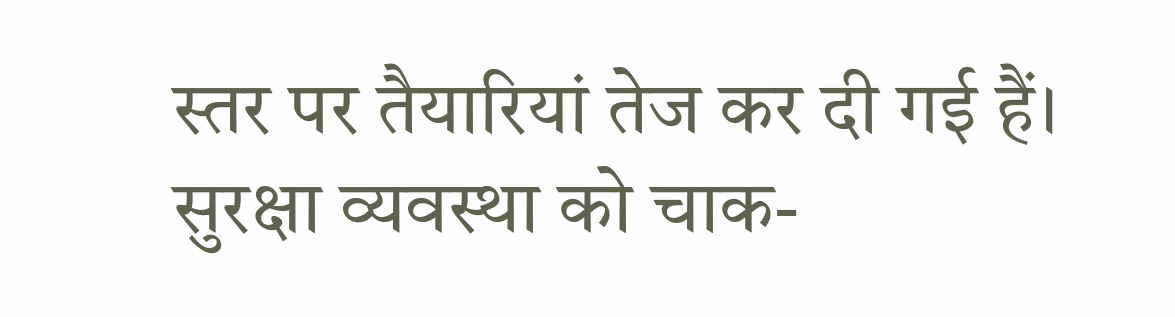स्तर पर तैयारियां तेज कर दी गई हैं। सुरक्षा व्यवस्था को चाक-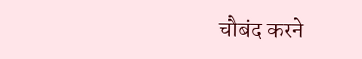चौबंद करने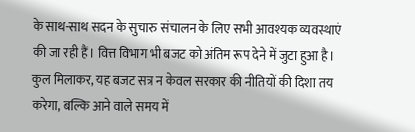के साथ-साथ सदन के सुचारु संचालन के लिए सभी आवश्यक व्यवस्थाएं की जा रही हैं। वित्त विभाग भी बजट को अंतिम रूप देने में जुटा हुआ है। कुल मिलाकर, यह बजट सत्र न केवल सरकार की नीतियों की दिशा तय करेगा, बल्कि आने वाले समय में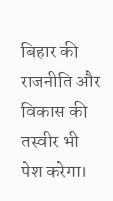बिहार की राजनीति और विकास की तस्वीर भी पेश करेगा।